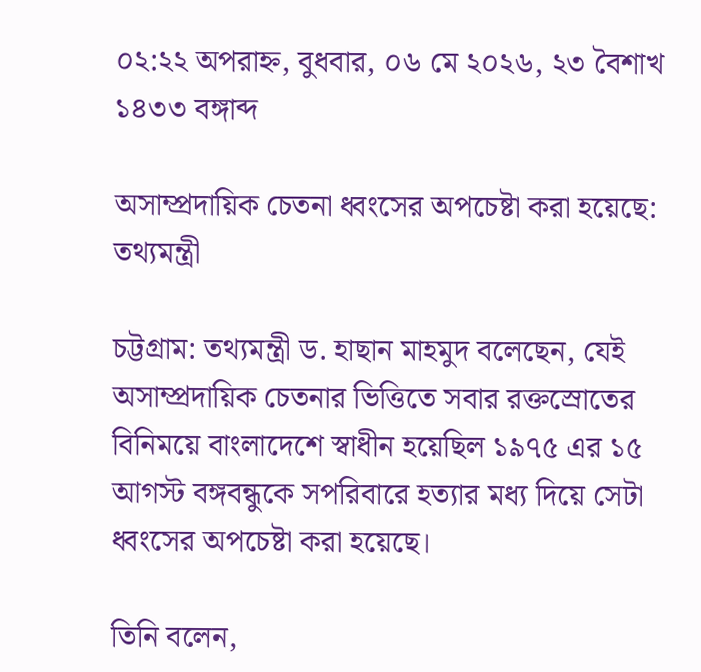০২:২২ অপরাহ্ন, বুধবার, ০৬ মে ২০২৬, ২৩ বৈশাখ ১৪৩৩ বঙ্গাব্দ

অসাম্প্রদায়িক চেতনা ধ্বংসের অপচেষ্টা করা হয়েছে: তথ্যমন্ত্রী

চট্টগ্রাম: তথ্যমন্ত্রী ড. হাছান মাহমুদ বলেছেন, যেই অসাম্প্রদায়িক চেতনার ভিত্তিতে সবার রক্তস্রোতের বিনিময়ে বাংলাদেশে স্বাধীন হয়েছিল ১৯৭৫ এর ১৫ আগস্ট বঙ্গবন্ধুকে সপরিবারে হত্যার মধ্য দিয়ে সেটা ধ্বংসের অপচেষ্টা করা হয়েছে।

তিনি বলেন,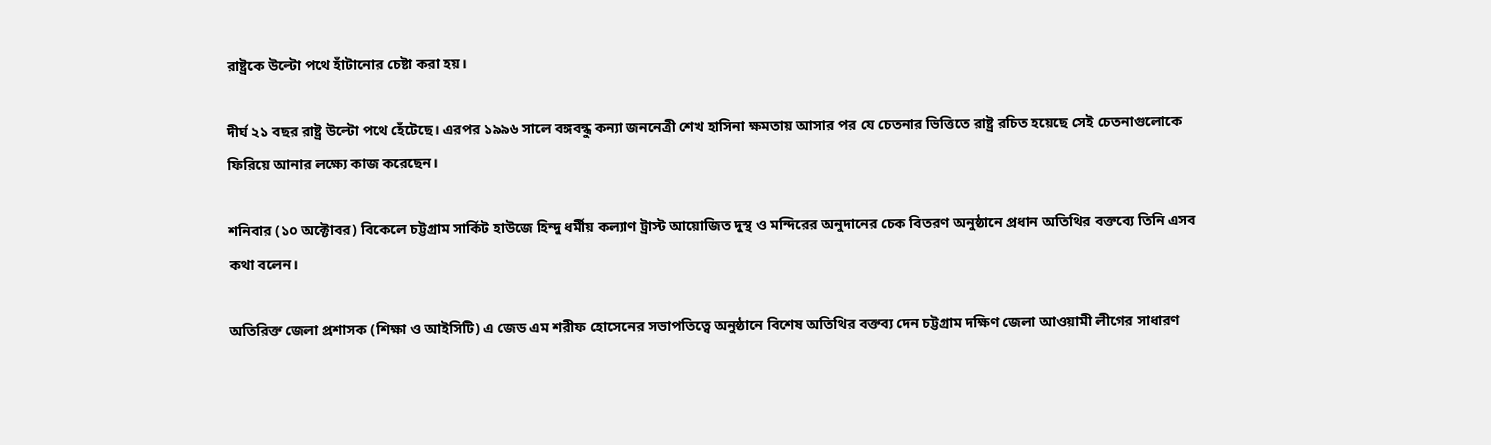রাষ্ট্রকে উল্টো পথে হাঁটানোর চেষ্টা করা হয়।

দীর্ঘ ২১ বছর রাষ্ট্র উল্টো পথে হেঁটেছে। এরপর ১৯৯৬ সালে বঙ্গবন্ধু কন্যা জননেত্রী শেখ হাসিনা ক্ষমতায় আসার পর যে চেতনার ভিত্তিতে রাষ্ট্র রচিত হয়েছে সেই চেতনাগুলোকে ফিরিয়ে আনার লক্ষ্যে কাজ করেছেন।

শনিবার (১০ অক্টোবর) বিকেলে চট্টগ্রাম সার্কিট হাউজে হিন্দু ধর্মীয় কল্যাণ ট্রাস্ট আয়োজিত দুস্থ ও মন্দিরের অনুদানের চেক বিতরণ অনুষ্ঠানে প্রধান অতিথির বক্তব্যে তিনি এসব কথা বলেন।

অতিরিক্ত জেলা প্রশাসক (শিক্ষা ও আইসিটি) এ জেড এম শরীফ হোসেনের সভাপতিত্বে অনুষ্ঠানে বিশেষ অতিথির বক্তব্য দেন চট্টগ্রাম দক্ষিণ জেলা আওয়ামী লীগের সাধারণ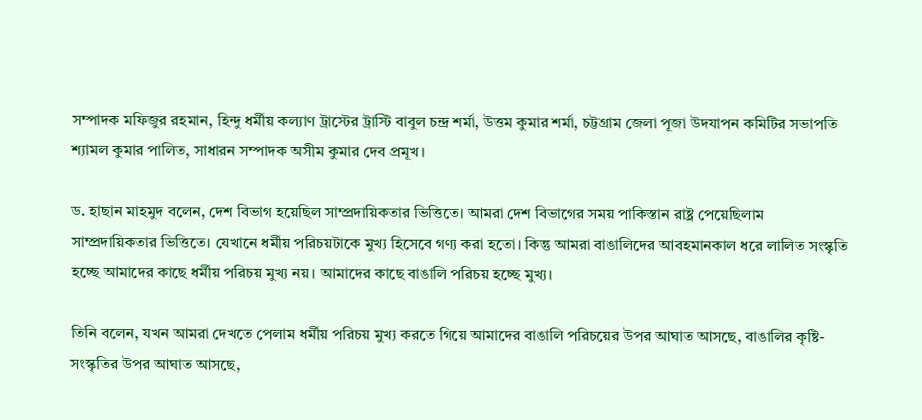সম্পাদক মফিজুর রহমান, হিন্দু ধর্মীয় কল্যাণ ট্রাস্টের ট্রাস্টি বাবুল চন্দ্র শর্মা, উত্তম কুমার শর্মা, চট্টগ্রাম জেলা পূজা উদযাপন কমিটির সভাপতি শ্যামল কুমার পালিত, সাধারন সম্পাদক অসীম কুমার দেব প্রমূখ।

ড. হাছান মাহমুদ বলেন, দেশ বিভাগ হয়েছিল সাম্প্রদায়িকতার ভিত্তিতে। আমরা দেশ বিভাগের সময় পাকিস্তান রাষ্ট্র পেয়েছিলাম সাম্প্রদায়িকতার ভিত্তিতে। যেখানে ধর্মীয় পরিচয়টাকে মুখ্য হিসেবে গণ্য করা হতো। কিন্তু আমরা বাঙালিদের আবহমানকাল ধরে লালিত সংস্কৃতি হচ্ছে আমাদের কাছে ধর্মীয় পরিচয় মুখ্য নয়। আমাদের কাছে বাঙালি পরিচয় হচ্ছে মুখ্য।

তিনি বলেন, যখন আমরা দেখতে পেলাম ধর্মীয় পরিচয় মুখ্য করতে গিয়ে আমাদের বাঙালি পরিচয়ের উপর আঘাত আসছে, বাঙালির কৃষ্টি-সংস্কৃতির উপর আঘাত আসছে,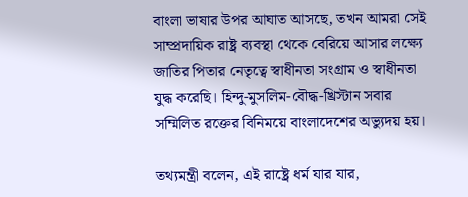বাংলা ভাষার উপর আঘাত আসছে, তখন আমরা সেই সাম্প্রদায়িক রাষ্ট্র ব্যবস্থা থেকে বেরিয়ে আসার লক্ষ্যে জাতির পিতার নেতৃত্বে স্বাধীনতা সংগ্রাম ও স্বাধীনতা যুদ্ধ করেছি। হিন্দু-মুসলিম-বৌদ্ধ-খ্রিস্টান সবার সম্মিলিত রক্তের বিনিময়ে বাংলাদেশের অভ্যুদয় হয়।

তথ্যমন্ত্রী বলেন, এই রাষ্ট্রে ধর্ম যার যার,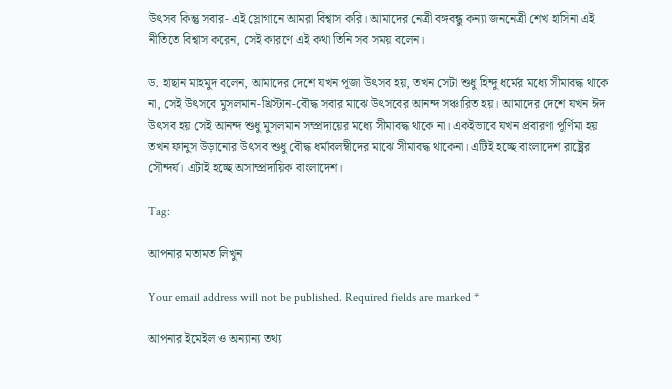উৎসব কিন্তু সবার- এই স্লোগানে আমরা বিশ্বাস করি। আমাদের নেত্রী বঙ্গবন্ধু কন্যা জননেত্রী শেখ হাসিনা এই নীতিতে বিশ্বাস করেন, সেই কারণে এই কথা তিনি সব সময় বলেন।

ড. হাছান মাহমুদ বলেন, আমাদের দেশে যখন পূজা উৎসব হয়, তখন সেটা শুধু হিন্দু ধর্মের মধ্যে সীমাবদ্ধ থাকে না, সেই উৎসবে মুসলমান-খ্রিস্টান-বৌদ্ধ সবার মাঝে উৎসবের আনন্দ সঞ্চারিত হয়। আমাদের দেশে যখন ঈদ উৎসব হয় সেই আনন্দ শুধু মুসলমান সম্প্রদায়ের মধ্যে সীমাবদ্ধ থাকে না। একইভাবে যখন প্রবারণা পূর্ণিমা হয় তখন ফানুস উড়ানোর উৎসব শুধু বৌদ্ধ ধর্মাবলম্বীদের মাঝে সীমাবদ্ধ থাকেনা। এটিই হচ্ছে বাংলাদেশ রাষ্ট্রের সৌন্দর্য। এটাই হচ্ছে অসাম্প্রদায়িক বাংলাদেশ।

Tag:

আপনার মতামত লিখুন

Your email address will not be published. Required fields are marked *

আপনার ইমেইল ও অন্যান্য তথ্য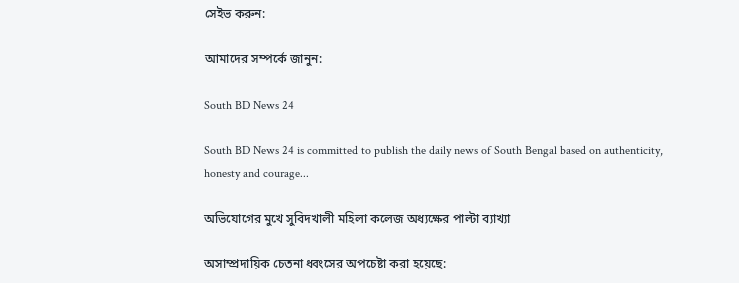সেইভ করুন:

আমাদের সম্পর্কে জানুন:

South BD News 24

South BD News 24 is committed to publish the daily news of South Bengal based on authenticity, honesty and courage...

অভিযোগের মুখে সুবিদখালী মহিলা কলেজ অধ্যক্ষের পাল্টা ব্যাখ্যা

অসাম্প্রদায়িক চেতনা ধ্বংসের অপচেষ্টা করা হয়েছে: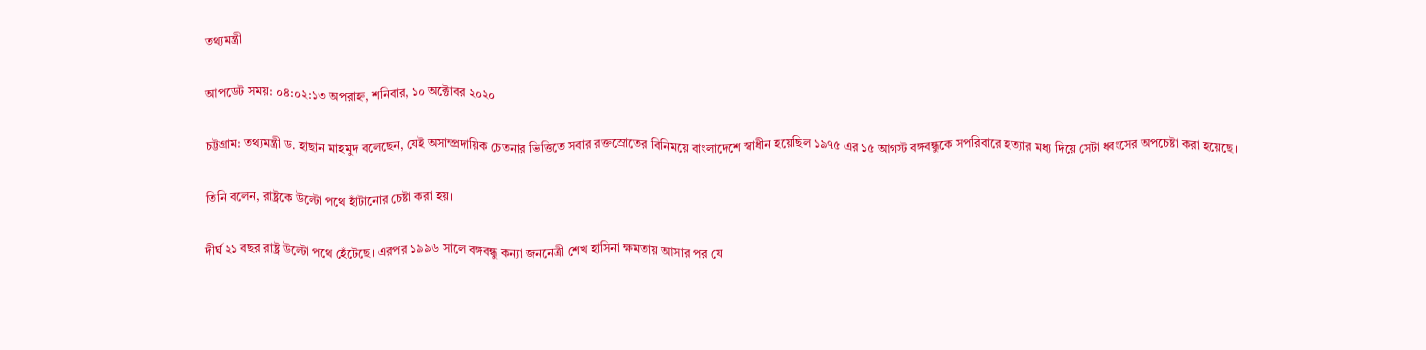তথ্যমন্ত্রী

আপডেট সময়: ০৪:০২:১৩ অপরাহ্ন, শনিবার, ১০ অক্টোবর ২০২০

চট্টগ্রাম: তথ্যমন্ত্রী ড. হাছান মাহমুদ বলেছেন, যেই অসাম্প্রদায়িক চেতনার ভিত্তিতে সবার রক্তস্রোতের বিনিময়ে বাংলাদেশে স্বাধীন হয়েছিল ১৯৭৫ এর ১৫ আগস্ট বঙ্গবন্ধুকে সপরিবারে হত্যার মধ্য দিয়ে সেটা ধ্বংসের অপচেষ্টা করা হয়েছে।

তিনি বলেন, রাষ্ট্রকে উল্টো পথে হাঁটানোর চেষ্টা করা হয়।

দীর্ঘ ২১ বছর রাষ্ট্র উল্টো পথে হেঁটেছে। এরপর ১৯৯৬ সালে বঙ্গবন্ধু কন্যা জননেত্রী শেখ হাসিনা ক্ষমতায় আসার পর যে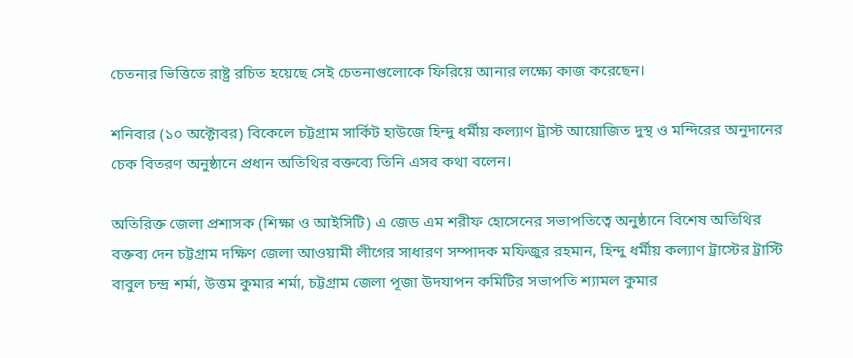চেতনার ভিত্তিতে রাষ্ট্র রচিত হয়েছে সেই চেতনাগুলোকে ফিরিয়ে আনার লক্ষ্যে কাজ করেছেন।

শনিবার (১০ অক্টোবর) বিকেলে চট্টগ্রাম সার্কিট হাউজে হিন্দু ধর্মীয় কল্যাণ ট্রাস্ট আয়োজিত দুস্থ ও মন্দিরের অনুদানের চেক বিতরণ অনুষ্ঠানে প্রধান অতিথির বক্তব্যে তিনি এসব কথা বলেন।

অতিরিক্ত জেলা প্রশাসক (শিক্ষা ও আইসিটি) এ জেড এম শরীফ হোসেনের সভাপতিত্বে অনুষ্ঠানে বিশেষ অতিথির বক্তব্য দেন চট্টগ্রাম দক্ষিণ জেলা আওয়ামী লীগের সাধারণ সম্পাদক মফিজুর রহমান, হিন্দু ধর্মীয় কল্যাণ ট্রাস্টের ট্রাস্টি বাবুল চন্দ্র শর্মা, উত্তম কুমার শর্মা, চট্টগ্রাম জেলা পূজা উদযাপন কমিটির সভাপতি শ্যামল কুমার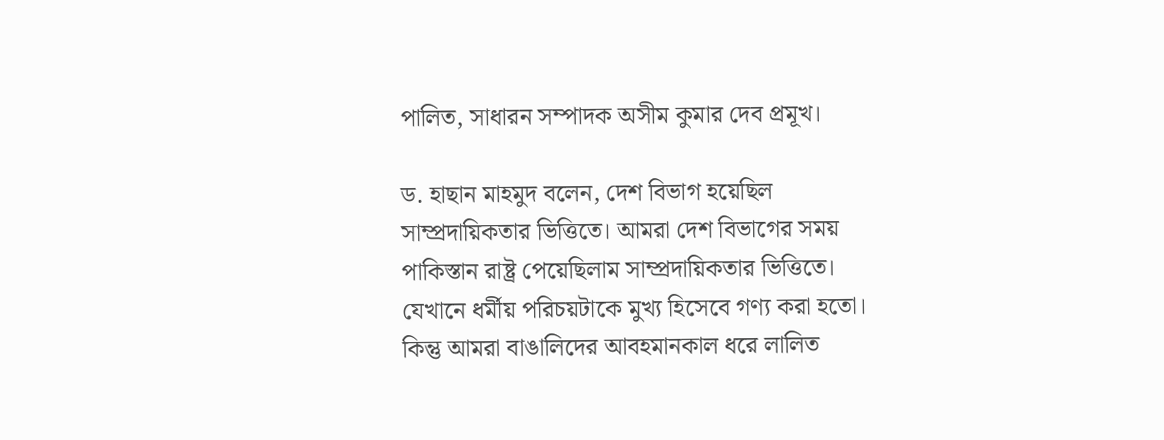পালিত, সাধারন সম্পাদক অসীম কুমার দেব প্রমূখ।

ড. হাছান মাহমুদ বলেন, দেশ বিভাগ হয়েছিল সাম্প্রদায়িকতার ভিত্তিতে। আমরা দেশ বিভাগের সময় পাকিস্তান রাষ্ট্র পেয়েছিলাম সাম্প্রদায়িকতার ভিত্তিতে। যেখানে ধর্মীয় পরিচয়টাকে মুখ্য হিসেবে গণ্য করা হতো। কিন্তু আমরা বাঙালিদের আবহমানকাল ধরে লালিত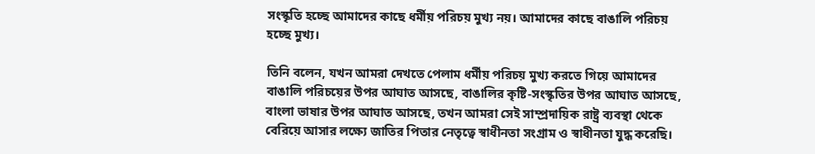সংস্কৃতি হচ্ছে আমাদের কাছে ধর্মীয় পরিচয় মুখ্য নয়। আমাদের কাছে বাঙালি পরিচয় হচ্ছে মুখ্য।

তিনি বলেন, যখন আমরা দেখতে পেলাম ধর্মীয় পরিচয় মুখ্য করতে গিয়ে আমাদের বাঙালি পরিচয়ের উপর আঘাত আসছে, বাঙালির কৃষ্টি-সংস্কৃতির উপর আঘাত আসছে, বাংলা ভাষার উপর আঘাত আসছে, তখন আমরা সেই সাম্প্রদায়িক রাষ্ট্র ব্যবস্থা থেকে বেরিয়ে আসার লক্ষ্যে জাতির পিতার নেতৃত্বে স্বাধীনতা সংগ্রাম ও স্বাধীনতা যুদ্ধ করেছি।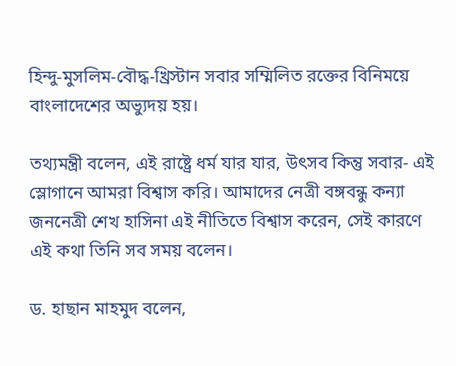হিন্দু-মুসলিম-বৌদ্ধ-খ্রিস্টান সবার সম্মিলিত রক্তের বিনিময়ে বাংলাদেশের অভ্যুদয় হয়।

তথ্যমন্ত্রী বলেন, এই রাষ্ট্রে ধর্ম যার যার, উৎসব কিন্তু সবার- এই স্লোগানে আমরা বিশ্বাস করি। আমাদের নেত্রী বঙ্গবন্ধু কন্যা জননেত্রী শেখ হাসিনা এই নীতিতে বিশ্বাস করেন, সেই কারণে এই কথা তিনি সব সময় বলেন।

ড. হাছান মাহমুদ বলেন,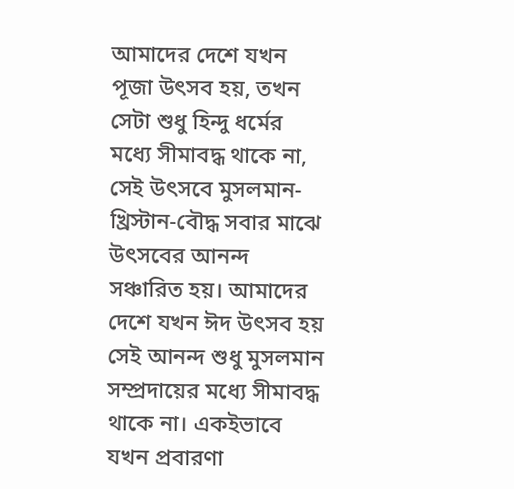আমাদের দেশে যখন পূজা উৎসব হয়, তখন সেটা শুধু হিন্দু ধর্মের মধ্যে সীমাবদ্ধ থাকে না, সেই উৎসবে মুসলমান-খ্রিস্টান-বৌদ্ধ সবার মাঝে উৎসবের আনন্দ সঞ্চারিত হয়। আমাদের দেশে যখন ঈদ উৎসব হয় সেই আনন্দ শুধু মুসলমান সম্প্রদায়ের মধ্যে সীমাবদ্ধ থাকে না। একইভাবে যখন প্রবারণা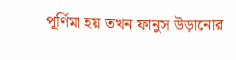পূর্ণিমা হয় তখন ফানুস উড়ানোর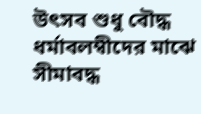উৎসব শুধু বৌদ্ধ ধর্মাবলম্বীদের মাঝে সীমাবদ্ধ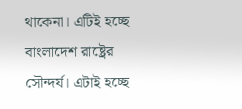থাকেনা। এটিই হচ্ছে বাংলাদেশ রাষ্ট্রের সৌন্দর্য। এটাই হচ্ছে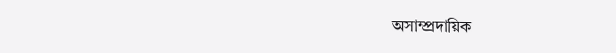অসাম্প্রদায়িক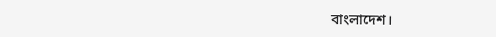বাংলাদেশ।